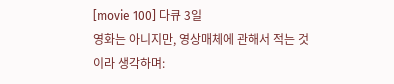[movie 100] 다큐 3일
영화는 아니지만, 영상매체에 관해서 적는 것이라 생각하며: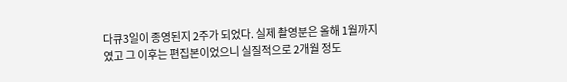다큐3일이 종영된지 2주가 되었다. 실제 촬영분은 올해 1월까지였고 그 이후는 편집본이었으니 실질적으로 2개월 정도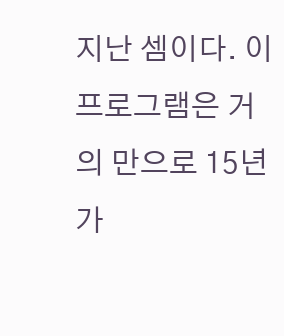지난 셈이다. 이 프로그램은 거의 만으로 15년 가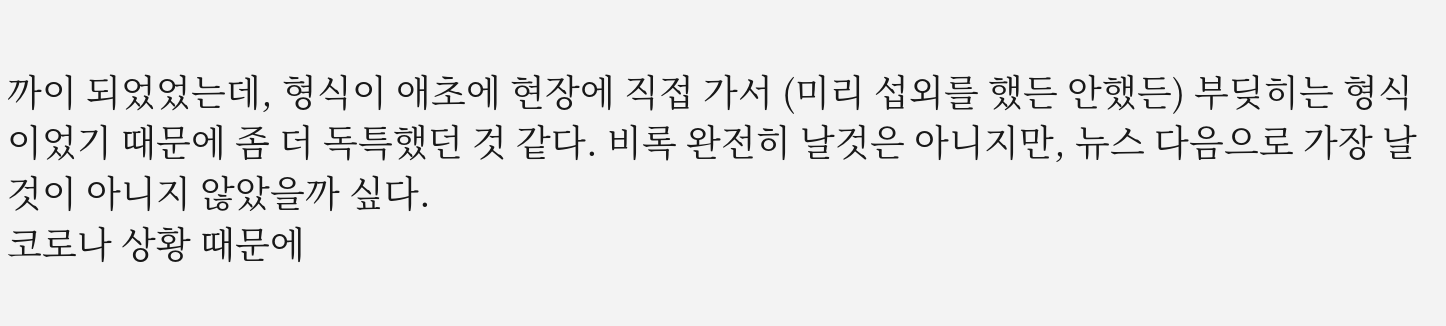까이 되었었는데, 형식이 애초에 현장에 직접 가서 (미리 섭외를 했든 안했든) 부딪히는 형식이었기 때문에 좀 더 독특했던 것 같다. 비록 완전히 날것은 아니지만, 뉴스 다음으로 가장 날 것이 아니지 않았을까 싶다.
코로나 상황 때문에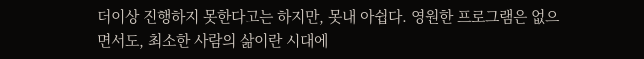더이상 진행하지 못한다고는 하지만, 못내 아쉽다. 영원한 프로그램은 없으면서도, 최소한 사람의 삶이란 시대에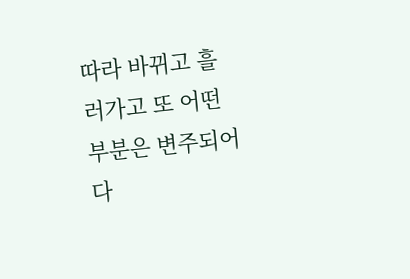따라 바뀌고 흘러가고 또 어떤 부분은 변주되어 다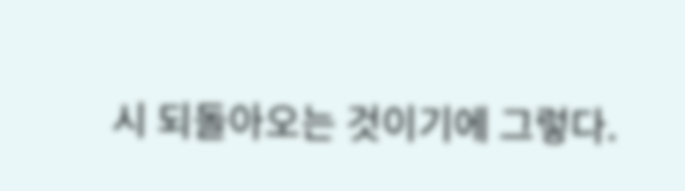시 되돌아오는 것이기에 그렇다.